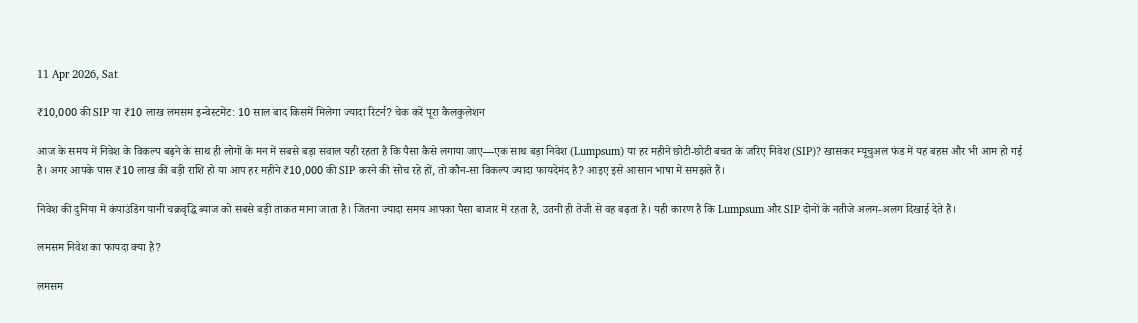11 Apr 2026, Sat

₹10,000 की SIP या ₹10 लाख लमसम इन्वेस्टमेंट: 10 साल बाद किसमें मिलेगा ज्यादा रिटर्न? चेक करें पूरा कैलकुलेशन

आज के समय में निवेश के विकल्प बढ़ने के साथ ही लोगों के मन में सबसे बड़ा सवाल यही रहता है कि पैसा कैसे लगाया जाए—एक साथ बड़ा निवेश (Lumpsum) या हर महीने छोटी-छोटी बचत के जरिए निवेश (SIP)? खासकर म्यूचुअल फंड में यह बहस और भी आम हो गई है। अगर आपके पास ₹10 लाख की बड़ी राशि हो या आप हर महीने ₹10,000 की SIP करने की सोच रहे हों, तो कौन-सा विकल्प ज्यादा फायदेमंद है? आइए इसे आसान भाषा में समझते हैं।

निवेश की दुनिया में कंपाउंडिंग यानी चक्रवृद्धि ब्याज को सबसे बड़ी ताकत माना जाता है। जितना ज्यादा समय आपका पैसा बाजार में रहता है, उतनी ही तेजी से वह बढ़ता है। यही कारण है कि Lumpsum और SIP दोनों के नतीजे अलग-अलग दिखाई देते हैं।

लमसम निवेश का फायदा क्या है?

लमसम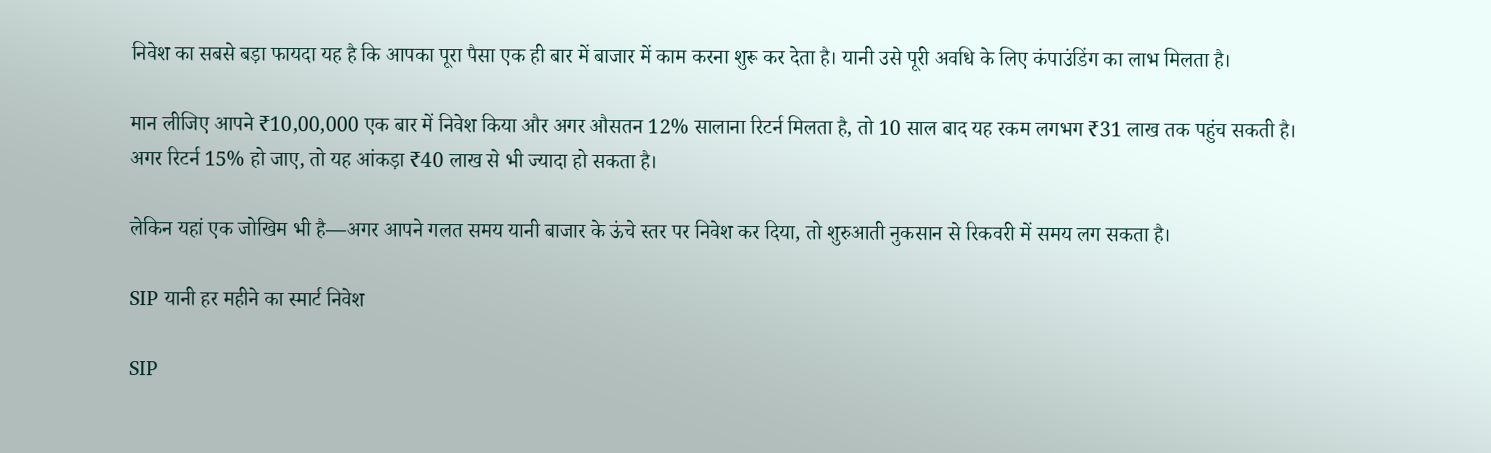निवेश का सबसे बड़ा फायदा यह है कि आपका पूरा पैसा एक ही बार में बाजार में काम करना शुरू कर देता है। यानी उसे पूरी अवधि के लिए कंपाउंडिंग का लाभ मिलता है।

मान लीजिए आपने ₹10,00,000 एक बार में निवेश किया और अगर औसतन 12% सालाना रिटर्न मिलता है, तो 10 साल बाद यह रकम लगभग ₹31 लाख तक पहुंच सकती है। अगर रिटर्न 15% हो जाए, तो यह आंकड़ा ₹40 लाख से भी ज्यादा हो सकता है।

लेकिन यहां एक जोखिम भी है—अगर आपने गलत समय यानी बाजार के ऊंचे स्तर पर निवेश कर दिया, तो शुरुआती नुकसान से रिकवरी में समय लग सकता है।

SIP यानी हर महीने का स्मार्ट निवेश

SIP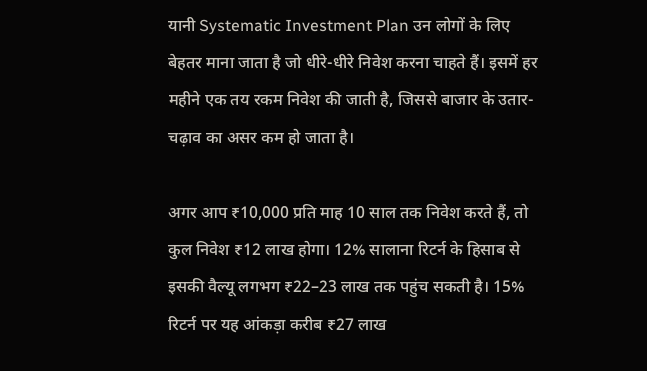यानी Systematic Investment Plan उन लोगों के लिए बेहतर माना जाता है जो धीरे-धीरे निवेश करना चाहते हैं। इसमें हर महीने एक तय रकम निवेश की जाती है, जिससे बाजार के उतार-चढ़ाव का असर कम हो जाता है।

अगर आप ₹10,000 प्रति माह 10 साल तक निवेश करते हैं, तो कुल निवेश ₹12 लाख होगा। 12% सालाना रिटर्न के हिसाब से इसकी वैल्यू लगभग ₹22–23 लाख तक पहुंच सकती है। 15% रिटर्न पर यह आंकड़ा करीब ₹27 लाख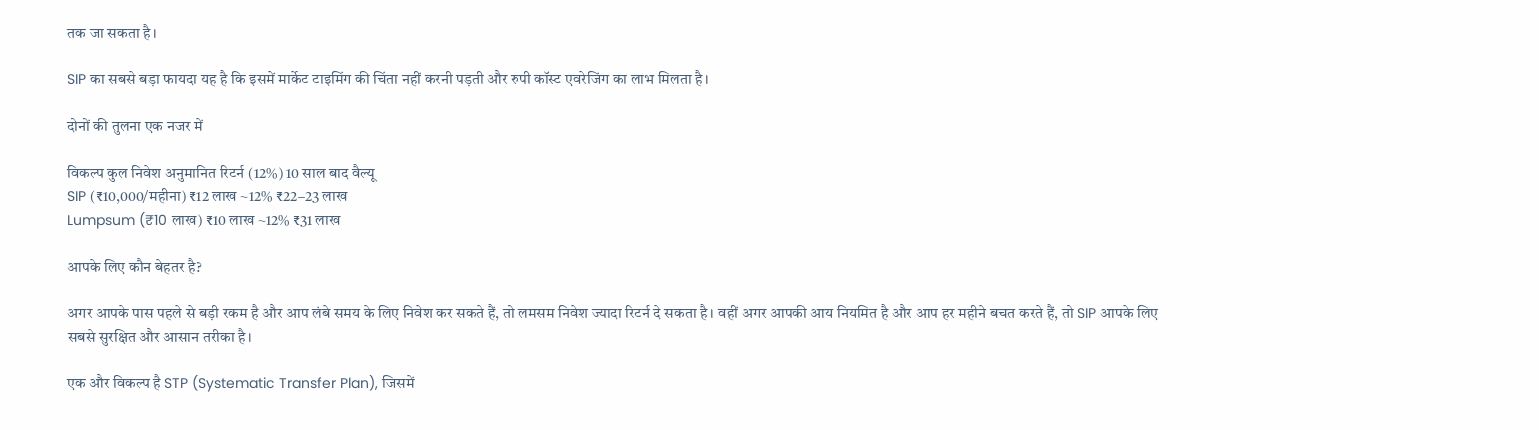तक जा सकता है।

SIP का सबसे बड़ा फायदा यह है कि इसमें मार्केट टाइमिंग की चिंता नहीं करनी पड़ती और रुपी कॉस्ट एवरेजिंग का लाभ मिलता है।

दोनों की तुलना एक नजर में

विकल्प कुल निवेश अनुमानित रिटर्न (12%) 10 साल बाद वैल्यू
SIP (₹10,000/महीना) ₹12 लाख ~12% ₹22–23 लाख
Lumpsum (₹10 लाख) ₹10 लाख ~12% ₹31 लाख

आपके लिए कौन बेहतर है?

अगर आपके पास पहले से बड़ी रकम है और आप लंबे समय के लिए निवेश कर सकते हैं, तो लमसम निवेश ज्यादा रिटर्न दे सकता है। वहीं अगर आपकी आय नियमित है और आप हर महीने बचत करते हैं, तो SIP आपके लिए सबसे सुरक्षित और आसान तरीका है।

एक और विकल्प है STP (Systematic Transfer Plan), जिसमें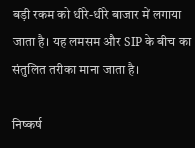बड़ी रकम को धीरे-धीरे बाजार में लगाया जाता है। यह लमसम और SIP के बीच का संतुलित तरीका माना जाता है।

निष्कर्ष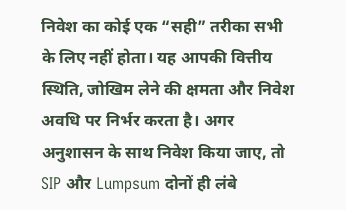निवेश का कोई एक “सही” तरीका सभी के लिए नहीं होता। यह आपकी वित्तीय स्थिति, जोखिम लेने की क्षमता और निवेश अवधि पर निर्भर करता है। अगर अनुशासन के साथ निवेश किया जाए, तो SIP और Lumpsum दोनों ही लंबे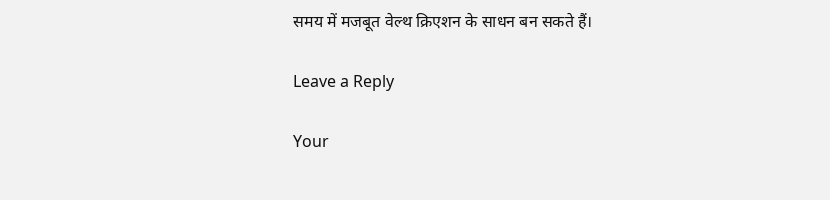समय में मजबूत वेल्थ क्रिएशन के साधन बन सकते हैं।

Leave a Reply

Your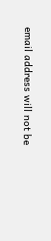email address will not be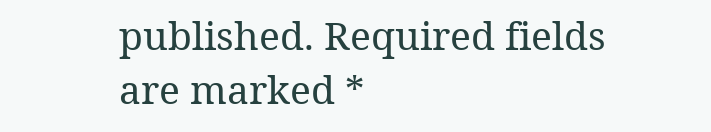published. Required fields are marked *